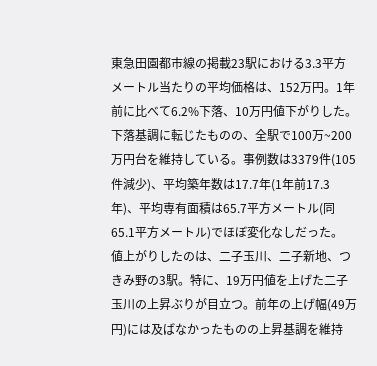東急田園都市線の掲載23駅における3.3平方メートル当たりの平均価格は、152万円。1年前に比べて6.2%下落、10万円値下がりした。下落基調に転じたものの、全駅で100万~200万円台を維持している。事例数は3379件(105件減少)、平均築年数は17.7年(1年前17.3年)、平均専有面積は65.7平方メートル(同65.1平方メートル)でほぼ変化なしだった。
値上がりしたのは、二子玉川、二子新地、つきみ野の3駅。特に、19万円値を上げた二子玉川の上昇ぶりが目立つ。前年の上げ幅(49万円)には及ばなかったものの上昇基調を維持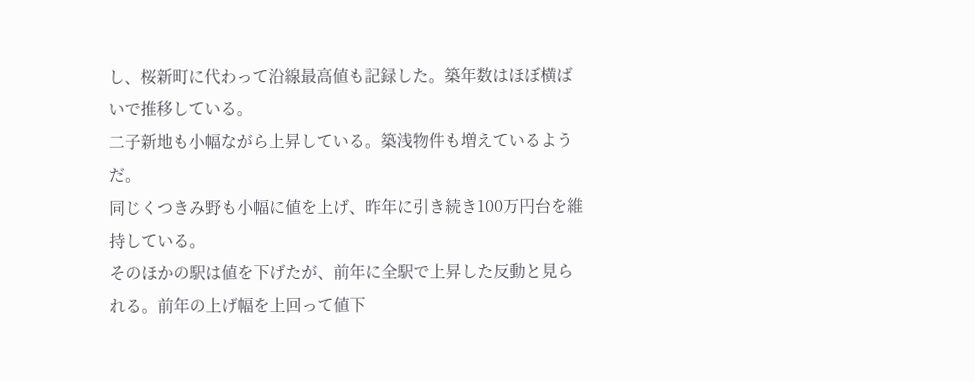し、桜新町に代わって沿線最高値も記録した。築年数はほぼ横ばいで推移している。
二子新地も小幅ながら上昇している。築浅物件も増えているようだ。
同じくつきみ野も小幅に値を上げ、昨年に引き続き100万円台を維持している。
そのほかの駅は値を下げたが、前年に全駅で上昇した反動と見られる。前年の上げ幅を上回って値下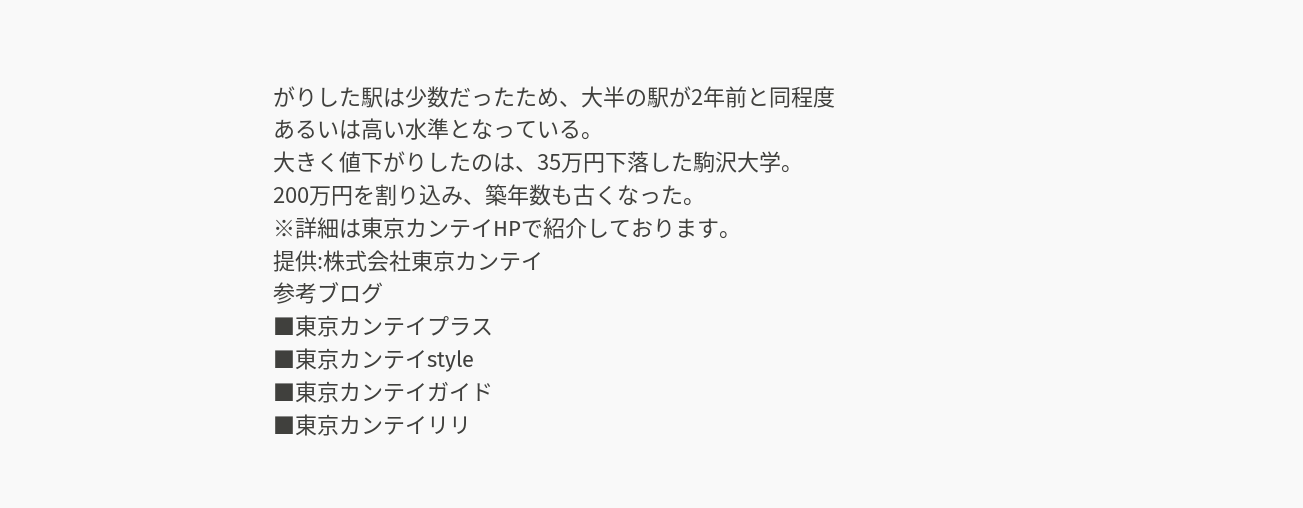がりした駅は少数だったため、大半の駅が2年前と同程度あるいは高い水準となっている。
大きく値下がりしたのは、35万円下落した駒沢大学。200万円を割り込み、築年数も古くなった。
※詳細は東京カンテイHPで紹介しております。
提供:株式会社東京カンテイ
参考ブログ
■東京カンテイプラス
■東京カンテイstyle
■東京カンテイガイド
■東京カンテイリリ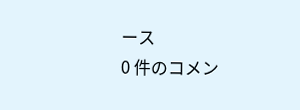ース
0 件のコメン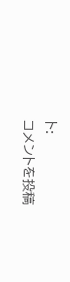ト:
コメントを投稿